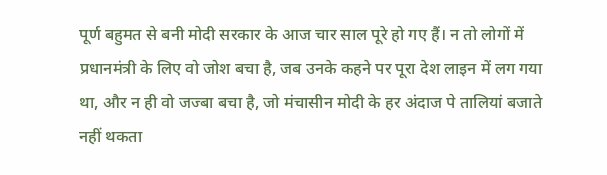पूर्ण बहुमत से बनी मोदी सरकार के आज चार साल पूरे हो गए हैं। न तो लोगों में प्रधानमंत्री के लिए वो जोश बचा है, जब उनके कहने पर पूरा देश लाइन में लग गया था, और न ही वो जज्बा बचा है, जो मंचासीन मोदी के हर अंदाज पे तालियां बजाते नहीं थकता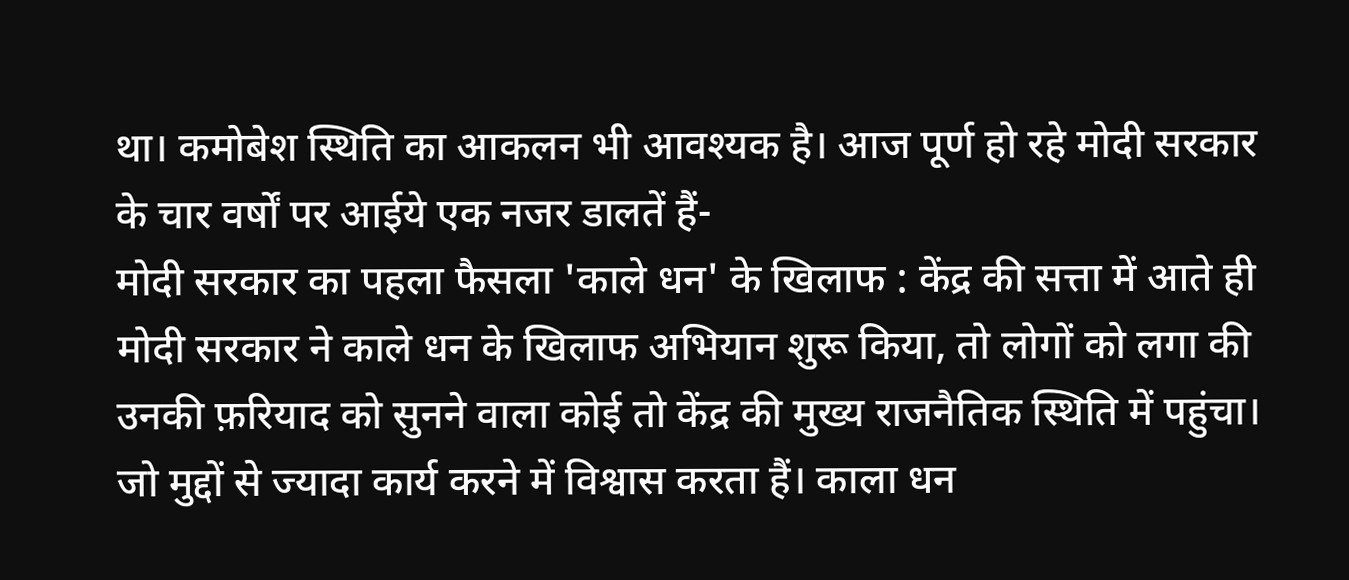था। कमोबेश स्थिति का आकलन भी आवश्यक है। आज पूर्ण हो रहे मोदी सरकार के चार वर्षों पर आईये एक नजर डालतें हैं-
मोदी सरकार का पहला फैसला 'काले धन' के खिलाफ : केंद्र की सत्ता में आते ही मोदी सरकार ने काले धन के खिलाफ अभियान शुरू किया, तो लोगों को लगा की उनकी फ़रियाद को सुनने वाला कोई तो केंद्र की मुख्य राजनैतिक स्थिति में पहुंचा। जो मुद्दों से ज्यादा कार्य करने में विश्वास करता हैं। काला धन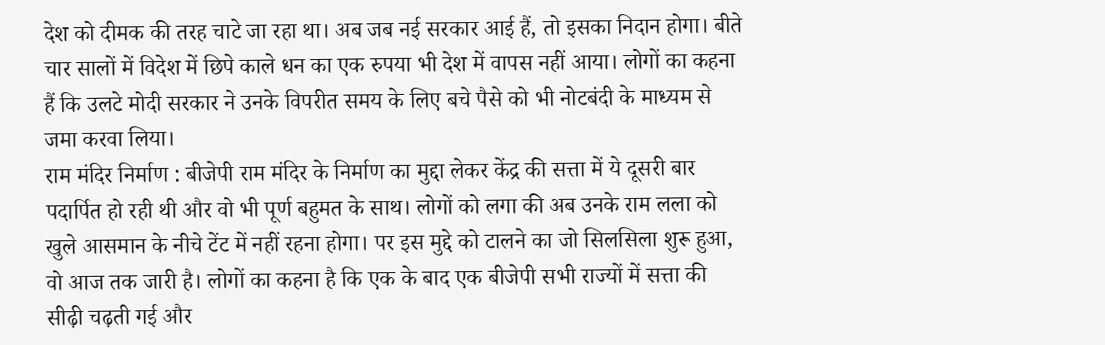देश को दीमक की तरह चाटे जा रहा था। अब जब नई सरकार आई हैं, तो इसका निदान होगा। बीते चार सालों में विदेश में छिपे काले धन का एक रुपया भी देश में वापस नहीं आया। लोगों का कहना हैं कि उलटे मोदी सरकार ने उनके विपरीत समय के लिए बचे पैसे को भी नोटबंदी के माध्यम से जमा करवा लिया।
राम मंदिर निर्माण : बीजेपी राम मंदिर के निर्माण का मुद्दा लेकर केंद्र की सत्ता में ये दूसरी बार पदार्पित हो रही थी और वो भी पूर्ण बहुमत के साथ। लोगों को लगा की अब उनके राम लला को खुले आसमान के नीचे टेंट में नहीं रहना होगा। पर इस मुद्दे को टालने का जो सिलसिला शुरू हुआ, वो आज तक जारी है। लोगों का कहना है कि एक के बाद एक बीजेपी सभी राज्यों में सत्ता की सीढ़ी चढ़ती गई और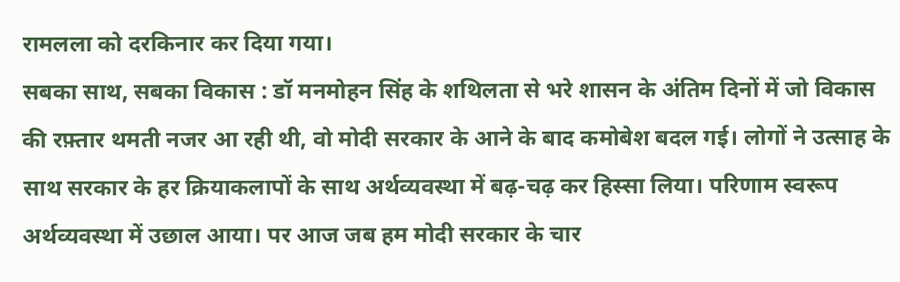रामलला को दरकिनार कर दिया गया।
सबका साथ, सबका विकास : डॉ मनमोहन सिंह के शथिलता से भरे शासन के अंतिम दिनों में जो विकास की रफ़्तार थमती नजर आ रही थी, वो मोदी सरकार के आने के बाद कमोबेश बदल गई। लोगों ने उत्साह के साथ सरकार के हर क्रियाकलापों के साथ अर्थव्यवस्था में बढ़-चढ़ कर हिस्सा लिया। परिणाम स्वरूप अर्थव्यवस्था में उछाल आया। पर आज जब हम मोदी सरकार के चार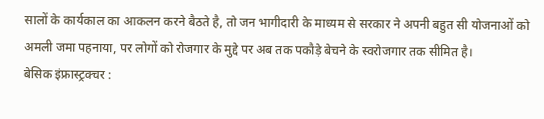सालों के कार्यकाल का आकलन करने बैठते है, तो जन भागीदारी के माध्यम से सरकार ने अपनी बहुत सी योजनाओं को अमली जमा पहनाया, पर लोगों को रोजगार के मुद्दे पर अब तक पकौड़े बेचने के स्वरोजगार तक सीमित है।
बेसिक इंफ्रास्ट्रक्चर :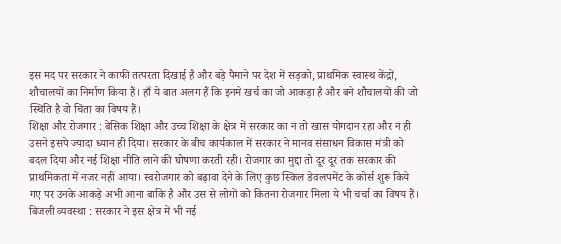इस मद पर सरकार ने काफी तत्परता दिखाई है और बड़े पैमाने पर देश में सड़को, प्राथमिक स्वास्थ केंद्रों, शौचालयों का निर्माण किया हैं। हाँ ये बात अलग हैं कि इनमे खर्च का जो आकड़ा है और बने शौचालयों की जो स्थिति है वो चिंता का विषय हैं।
शिक्षा और रोजगार : बेसिक शिक्षा और उच्च शिक्षा के क्षेत्र में सरकार का न तो खास योगदान रहा और न ही उसने इसपे ज्यादा ध्यान ही दिया। सरकार के बीच कार्यकाल में सरकार ने मानव संसाधन विकास मंत्री को बदल दिया और नई शिक्षा नीति लाने की घोषणा करती रही। रोजगार का मुद्दा तो दूर दूर तक सरकार की प्राथमिकता में नजर नहीं आया। स्वरोजगार को बढ़ावा देने के लिए कुछ स्किल डेवलपमेंट के कोर्स शुरू किये गए पर उनके आकड़े अभी आना बाकि है और उस से लोगों को कितना रोजगार मिला ये भी चर्चा का विषय हैं।
बिजली व्यवस्था : सरकार ने इस क्षेत्र में भी नई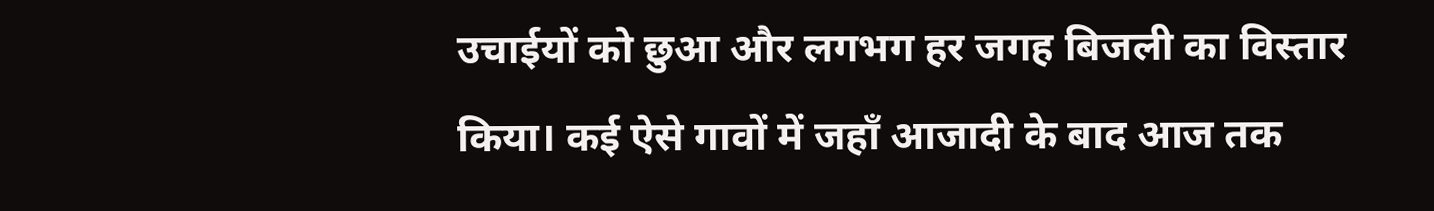उचाईयों को छुआ और लगभग हर जगह बिजली का विस्तार किया। कई ऐसे गावों में जहाँ आजादी के बाद आज तक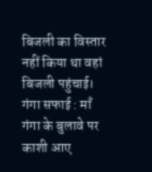बिजली का विस्तार नहीं किया था वहां बिजली पहुंचाई।
गंगा सफाई : माँ गंगा के बुलावे पर काशी आए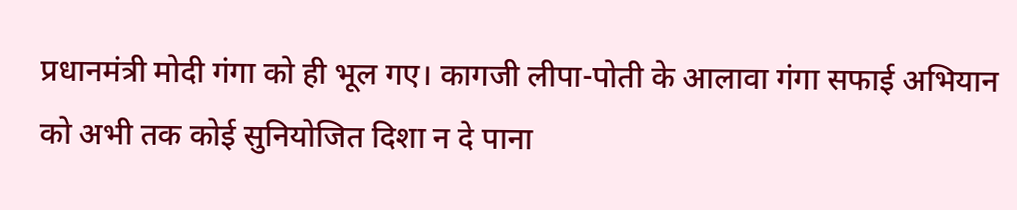प्रधानमंत्री मोदी गंगा को ही भूल गए। कागजी लीपा-पोती के आलावा गंगा सफाई अभियान को अभी तक कोई सुनियोजित दिशा न दे पाना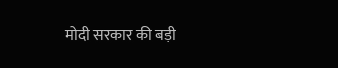मोदी सरकार की बड़ी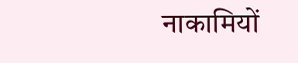नाकामियों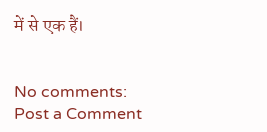में से एक हैं।


No comments:
Post a Comment